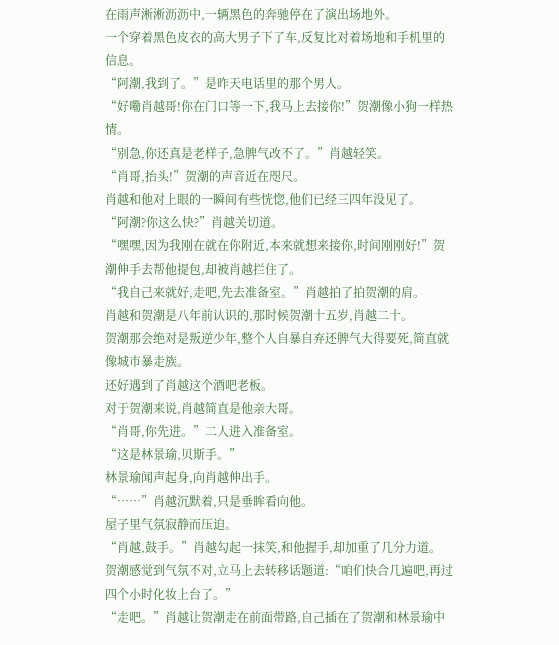在雨声淅淅沥沥中,一辆黑色的奔驰停在了演出场地外。
一个穿着黑色皮衣的高大男子下了车,反复比对着场地和手机里的信息。
“阿潮,我到了。”是昨天电话里的那个男人。
“好嘞肖越哥!你在门口等一下,我马上去接你!”贺潮像小狗一样热情。
“别急,你还真是老样子,急脾气改不了。”肖越轻笑。
“肖哥,抬头!”贺潮的声音近在咫尺。
肖越和他对上眼的一瞬间有些恍惚,他们已经三四年没见了。
“阿潮?你这么快?”肖越关切道。
“嘿嘿,因为我刚在就在你附近,本来就想来接你,时间刚刚好!”贺潮伸手去帮他提包,却被肖越拦住了。
“我自己来就好,走吧,先去准备室。”肖越拍了拍贺潮的肩。
肖越和贺潮是八年前认识的,那时候贺潮十五岁,肖越二十。
贺潮那会绝对是叛逆少年,整个人自暴自弃还脾气大得要死,简直就像城市暴走族。
还好遇到了肖越这个酒吧老板。
对于贺潮来说,肖越简直是他亲大哥。
“肖哥,你先进。”二人进入准备室。
“这是林景瑜,贝斯手。”
林景瑜闻声起身,向肖越伸出手。
“……”肖越沉默着,只是垂眸看向他。
屋子里气氛寂静而压迫。
“肖越,鼓手。”肖越勾起一抹笑,和他握手,却加重了几分力道。
贺潮感觉到气氛不对,立马上去转移话题道:“咱们快合几遍吧,再过四个小时化妆上台了。”
“走吧。”肖越让贺潮走在前面带路,自己插在了贺潮和林景瑜中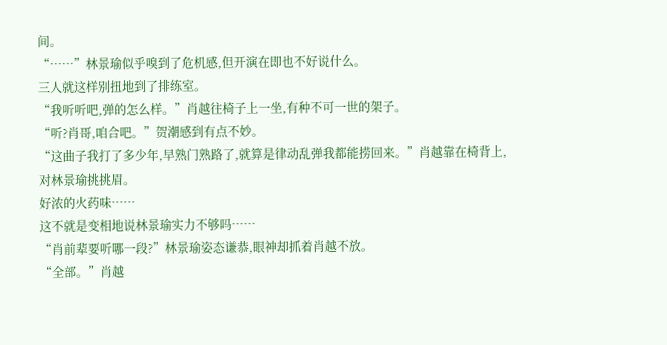间。
“……”林景瑜似乎嗅到了危机感,但开演在即也不好说什么。
三人就这样别扭地到了排练室。
“我听听吧,弹的怎么样。”肖越往椅子上一坐,有种不可一世的架子。
“听?肖哥,咱合吧。”贺潮感到有点不妙。
“这曲子我打了多少年,早熟门熟路了,就算是律动乱弹我都能捞回来。”肖越靠在椅背上,对林景瑜挑挑眉。
好浓的火药味……
这不就是变相地说林景瑜实力不够吗……
“肖前辈要听哪一段?”林景瑜姿态谦恭,眼神却抓着肖越不放。
“全部。”肖越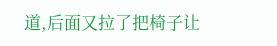道,后面又拉了把椅子让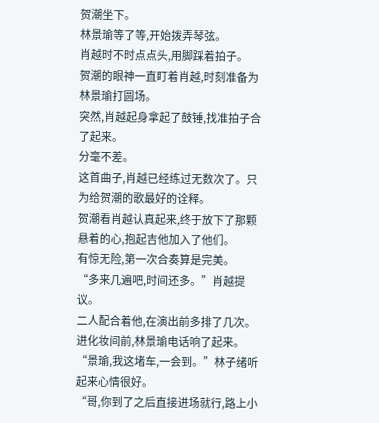贺潮坐下。
林景瑜等了等,开始拨弄琴弦。
肖越时不时点点头,用脚踩着拍子。
贺潮的眼神一直盯着肖越,时刻准备为林景瑜打圆场。
突然,肖越起身拿起了鼓锤,找准拍子合了起来。
分毫不差。
这首曲子,肖越已经练过无数次了。只为给贺潮的歌最好的诠释。
贺潮看肖越认真起来,终于放下了那颗悬着的心,抱起吉他加入了他们。
有惊无险,第一次合奏算是完美。
“多来几遍吧,时间还多。”肖越提议。
二人配合着他,在演出前多排了几次。
进化妆间前,林景瑜电话响了起来。
“景瑜,我这堵车,一会到。”林子绪听起来心情很好。
“哥,你到了之后直接进场就行,路上小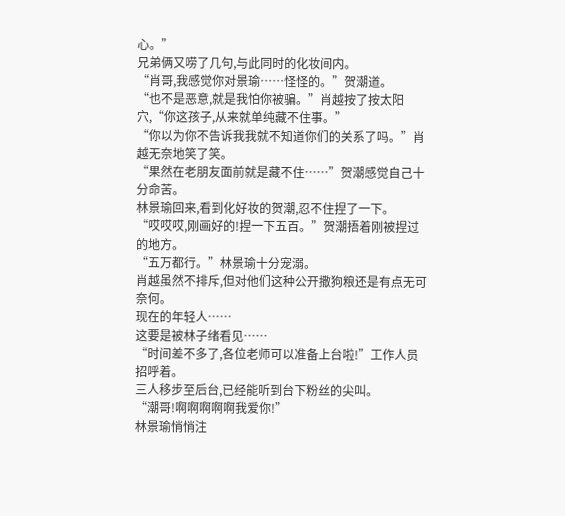心。”
兄弟俩又唠了几句,与此同时的化妆间内。
“肖哥,我感觉你对景瑜……怪怪的。”贺潮道。
“也不是恶意,就是我怕你被骗。”肖越按了按太阳穴,“你这孩子,从来就单纯藏不住事。”
“你以为你不告诉我我就不知道你们的关系了吗。”肖越无奈地笑了笑。
“果然在老朋友面前就是藏不住……”贺潮感觉自己十分命苦。
林景瑜回来,看到化好妆的贺潮,忍不住捏了一下。
“哎哎哎,刚画好的!捏一下五百。”贺潮捂着刚被捏过的地方。
“五万都行。”林景瑜十分宠溺。
肖越虽然不排斥,但对他们这种公开撒狗粮还是有点无可奈何。
现在的年轻人……
这要是被林子绪看见……
“时间差不多了,各位老师可以准备上台啦!”工作人员招呼着。
三人移步至后台,已经能听到台下粉丝的尖叫。
“潮哥!啊啊啊啊啊我爱你!”
林景瑜悄悄注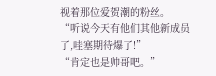视着那位爱贺潮的粉丝。
“听说今天有他们其他新成员了,哇塞期待爆了!”
“肯定也是帅哥吧。”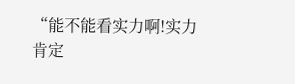“能不能看实力啊!实力肯定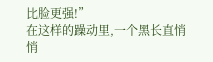比脸更强!”
在这样的躁动里,一个黑长直悄悄